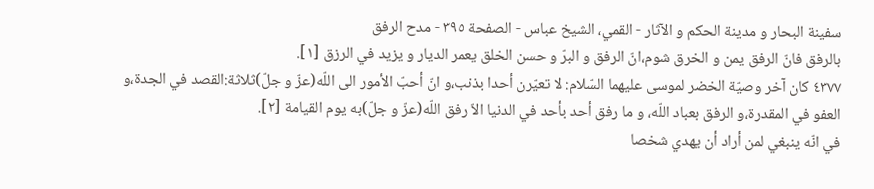سفینة البحار و مدینة الحکم و الآثار - القمي، الشيخ عباس - الصفحة ٣٩٥ - مدح الرفق
بالرفق فانّ الرفق يمن و الخرق شوم،انّ الرفق و البرّ و حسن الخلق يعمر الديار و يزيد في الرزق [١].
٤٣٧٧ كان آخر وصيّة الخضر لموسى عليهما السّلام: لا تعيّرن أحدا بذنب،و انّ أحبّ الأمور الى اللّه(عزّ و جلّ)ثلاثة:القصد في الجدة،و العفو في المقدرة،و الرفق بعباد اللّه، و ما رفق أحد بأحد في الدنيا الاّ رفق اللّه(عزّ و جلّ)به يوم القيامة [٢].
في انّه ينبغي لمن أراد أن يهدي شخصا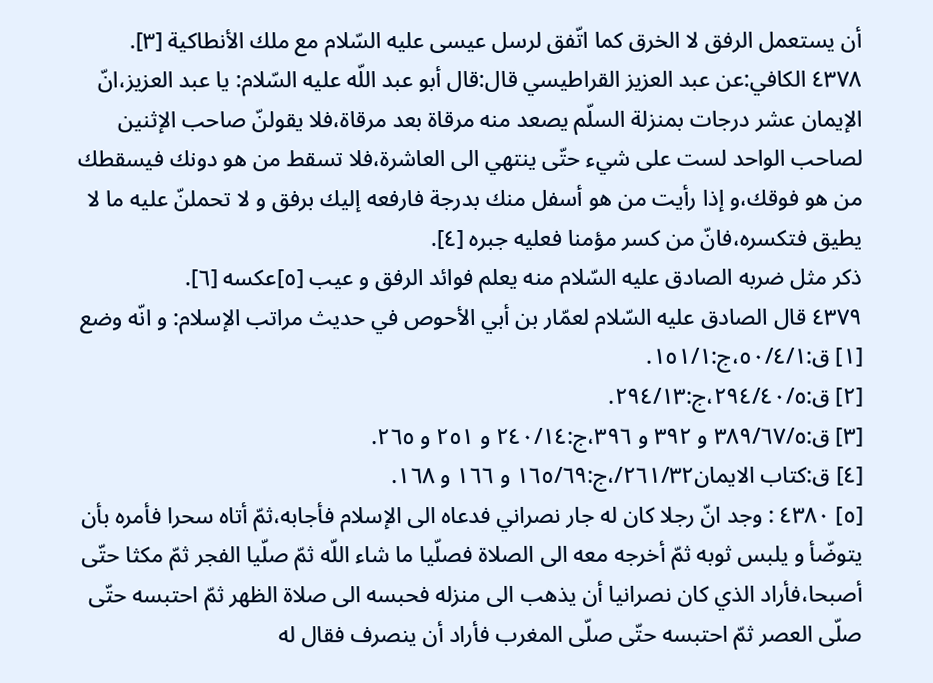أن يستعمل الرفق لا الخرق كما اتّفق لرسل عيسى عليه السّلام مع ملك الأنطاكية [٣].
٤٣٧٨ الكافي:عن عبد العزيز القراطيسي قال:قال أبو عبد اللّه عليه السّلام: يا عبد العزيز،انّ الإيمان عشر درجات بمنزلة السلّم يصعد منه مرقاة بعد مرقاة،فلا يقولنّ صاحب الإثنين لصاحب الواحد لست على شيء حتّى ينتهي الى العاشرة،فلا تسقط من هو دونك فيسقطك من هو فوقك،و إذا رأيت من هو أسفل منك بدرجة فارفعه إليك برفق و لا تحملنّ عليه ما لا يطيق فتكسره،فانّ من كسر مؤمنا فعليه جبره [٤].
ذكر مثل ضربه الصادق عليه السّلام منه يعلم فوائد الرفق و عيب [٥]عكسه [٦].
٤٣٧٩ قال الصادق عليه السّلام لعمّار بن أبي الأحوص في حديث مراتب الإسلام: و انّه وضع
[١] ق:٥٠/٤/١،ج:١٥١/١.
[٢] ق:٢٩٤/٤٠/٥،ج:٢٩٤/١٣.
[٣] ق:٣٨٩/٦٧/٥ و ٣٩٢ و ٣٩٦،ج:٢٤٠/١٤ و ٢٥١ و ٢٦٥.
[٤] ق:كتاب الايمان٢٦١/٣٢/،ج:١٦٥/٦٩ و ١٦٦ و ١٦٨.
[٥] ٤٣٨٠ : وجد انّ رجلا كان له جار نصراني فدعاه الى الإسلام فأجابه،ثمّ أتاه سحرا فأمره بأن يتوضّأ و يلبس ثوبه ثمّ أخرجه معه الى الصلاة فصلّيا ما شاء اللّه ثمّ صلّيا الفجر ثمّ مكثا حتّى أصبحا،فأراد الذي كان نصرانيا أن يذهب الى منزله فحبسه الى صلاة الظهر ثمّ احتبسه حتّى صلّى العصر ثمّ احتبسه حتّى صلّى المغرب فأراد أن ينصرف فقال له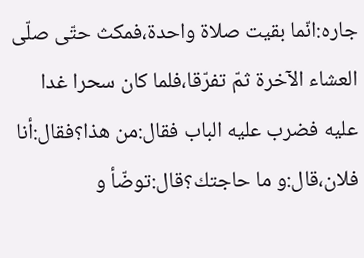جاره:انّما بقيت صلاة واحدة،فمكث حتّى صلّى العشاء الآخرة ثمّ تفرّقا،فلما كان سحرا غدا عليه فضرب عليه الباب فقال:من هذا؟فقال:أنا فلان،قال:و ما حاجتك؟قال:توضّأ و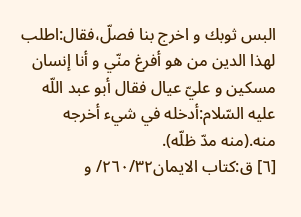البس ثوبك و اخرج بنا فصلّ،فقال:اطلب لهذا الدين من هو أفرغ منّي و أنا إنسان مسكين و عليّ عيال فقال أبو عبد اللّه عليه السّلام:أدخله في شيء أخرجه منه.(منه مدّ ظلّه).
[٦] ق:كتاب الايمان٢٦٠/٣٢/ و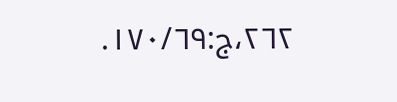٢٦٢،ج:١٧٠/٦٩.